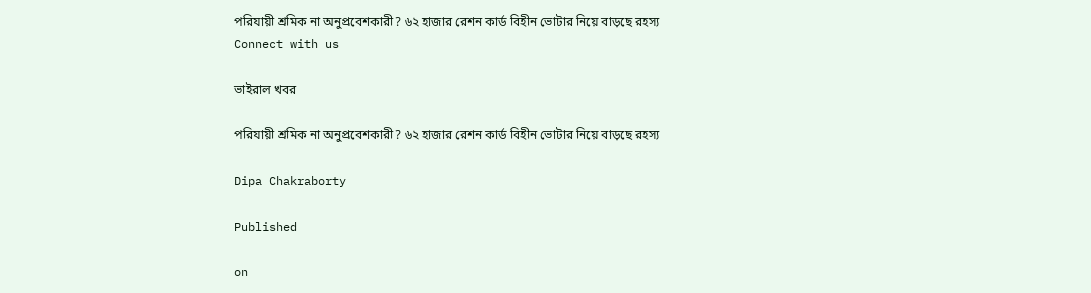পরিযায়ী শ্রমিক না অনুপ্রবেশকারী? ৬২ হাজার রেশন কার্ড বিহীন ভোটার নিয়ে বাড়ছে রহস্য
Connect with us

ভাইরাল খবর

পরিযায়ী শ্রমিক না অনুপ্রবেশকারী? ৬২ হাজার রেশন কার্ড বিহীন ভোটার নিয়ে বাড়ছে রহস্য

Dipa Chakraborty

Published

on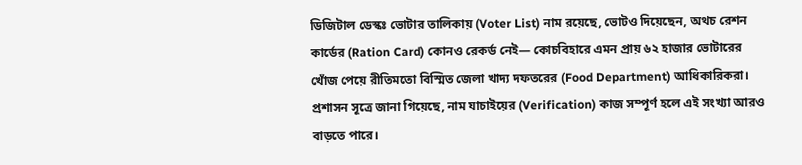ডিজিটাল ডেস্কঃ ভোটার তালিকায় (Voter List) নাম রয়েছে, ভোটও দিয়েছেন, অথচ রেশন কার্ডের (Ration Card) কোনও রেকর্ড নেই— কোচবিহারে এমন প্রায় ৬২ হাজার ভোটারের খোঁজ পেয়ে রীতিমতো বিস্মিত জেলা খাদ্য দফতরের (Food Department) আধিকারিকরা। প্রশাসন সূত্রে জানা গিয়েছে, নাম যাচাইয়ের (Verification) কাজ সম্পূর্ণ হলে এই সংখ্যা আরও বাড়তে পারে।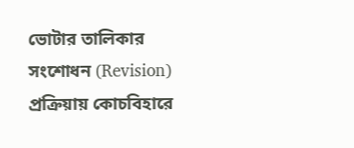ভোটার তালিকার সংশোধন (Revision) প্রক্রিয়ায় কোচবিহারে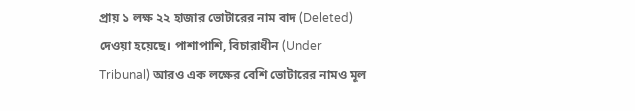প্রায় ১ লক্ষ ২২ হাজার ভোটারের নাম বাদ (Deleted) দেওয়া হয়েছে। পাশাপাশি, বিচারাধীন (Under Tribunal) আরও এক লক্ষের বেশি ভোটারের নামও মূল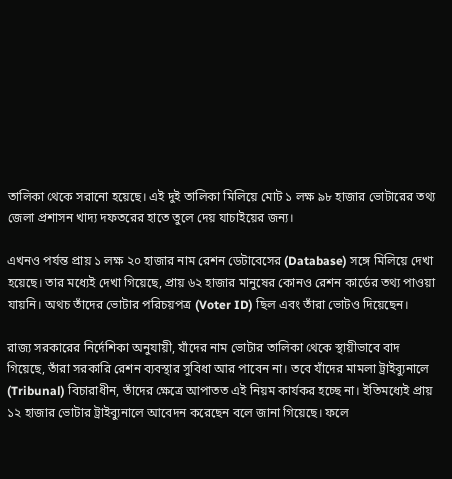তালিকা থেকে সরানো হয়েছে। এই দুই তালিকা মিলিয়ে মোট ১ লক্ষ ৯৮ হাজার ভোটারের তথ্য জেলা প্রশাসন খাদ্য দফতরের হাতে তুলে দেয় যাচাইয়ের জন্য।

এখনও পর্যন্ত প্রায় ১ লক্ষ ২০ হাজার নাম রেশন ডেটাবেসের (Database) সঙ্গে মিলিয়ে দেখা হয়েছে। তার মধ্যেই দেখা গিয়েছে, প্রায় ৬২ হাজার মানুষের কোনও রেশন কার্ডের তথ্য পাওয়া যায়নি। অথচ তাঁদের ভোটার পরিচয়পত্র (Voter ID) ছিল এবং তাঁরা ভোটও দিয়েছেন।

রাজ্য সরকারের নির্দেশিকা অনুযায়ী, যাঁদের নাম ভোটার তালিকা থেকে স্থায়ীভাবে বাদ গিয়েছে, তাঁরা সরকারি রেশন ব্যবস্থার সুবিধা আর পাবেন না। তবে যাঁদের মামলা ট্রাইব্যুনালে (Tribunal) বিচারাধীন, তাঁদের ক্ষেত্রে আপাতত এই নিয়ম কার্যকর হচ্ছে না। ইতিমধ্যেই প্রায় ১২ হাজার ভোটার ট্রাইব্যুনালে আবেদন করেছেন বলে জানা গিয়েছে। ফলে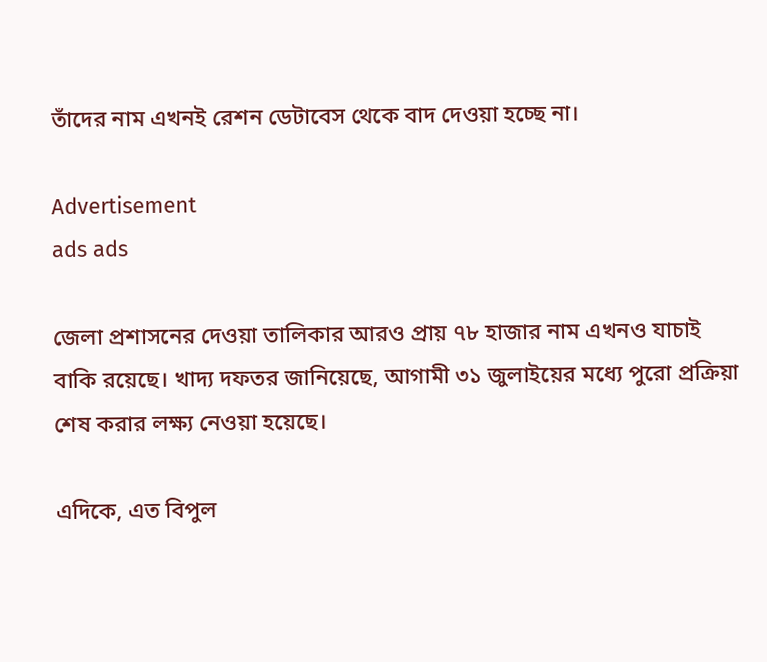তাঁদের নাম এখনই রেশন ডেটাবেস থেকে বাদ দেওয়া হচ্ছে না।

Advertisement
ads ads

জেলা প্রশাসনের দেওয়া তালিকার আরও প্রায় ৭৮ হাজার নাম এখনও যাচাই বাকি রয়েছে। খাদ্য দফতর জানিয়েছে, আগামী ৩১ জুলাইয়ের মধ্যে পুরো প্রক্রিয়া শেষ করার লক্ষ্য নেওয়া হয়েছে।

এদিকে, এত বিপুল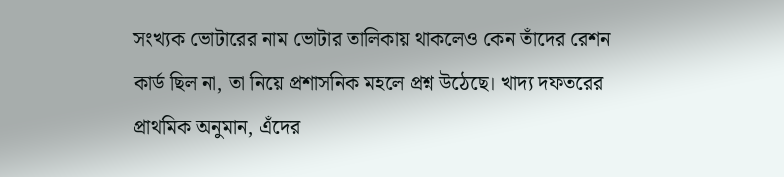সংখ্যক ভোটারের নাম ভোটার তালিকায় থাকলেও কেন তাঁদের রেশন কার্ড ছিল না, তা নিয়ে প্রশাসনিক মহলে প্রশ্ন উঠেছে। খাদ্য দফতরের প্রাথমিক অনুমান, এঁদের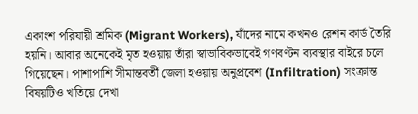একাংশ পরিযায়ী শ্রমিক (Migrant Workers), যাঁদের নামে কখনও রেশন কার্ড তৈরি হয়নি। আবার অনেকেই মৃত হওয়ায় তাঁরা স্বাভাবিকভাবেই গণবণ্টন ব্যবস্থার বাইরে চলে গিয়েছেন। পাশাপাশি সীমান্তবর্তী জেলা হওয়ায় অনুপ্রবেশ (Infiltration) সংক্রান্ত বিষয়টিও খতিয়ে দেখা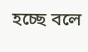হচ্ছে বলে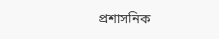প্রশাসনিক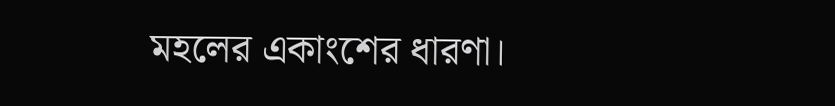মহলের একাংশের ধারণা।